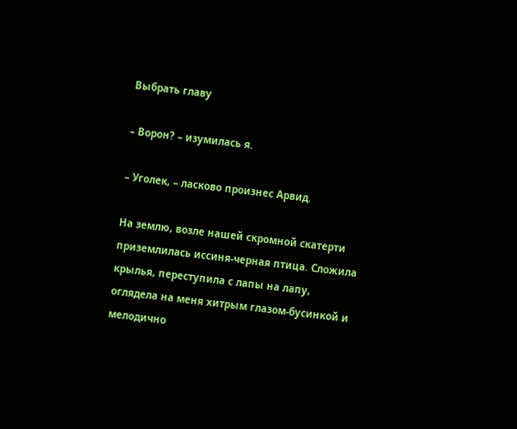Выбрать главу

– Ворон? – изумилась я.

– Уголек, – ласково произнес Арвид.

На землю, возле нашей скромной скатерти приземлилась иссиня-черная птица. Сложила крылья, переступила с лапы на лапу, оглядела на меня хитрым глазом-бусинкой и мелодично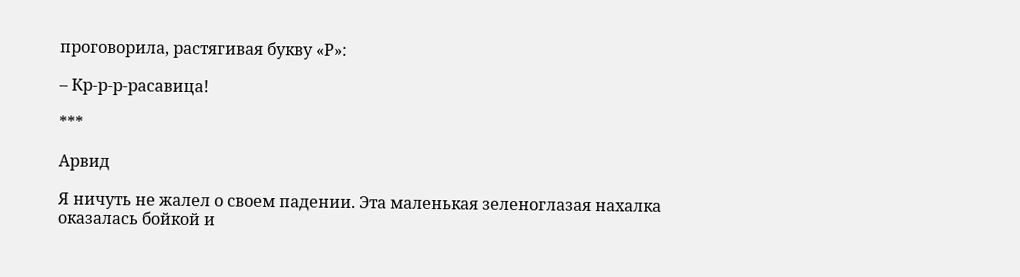проговорила, растягивая букву «Р»:

– Кр-р-р-расавица!

***

Арвид

Я ничуть не жалел о своем падении. Эта маленькая зеленоглазая нахалка оказалась бойкой и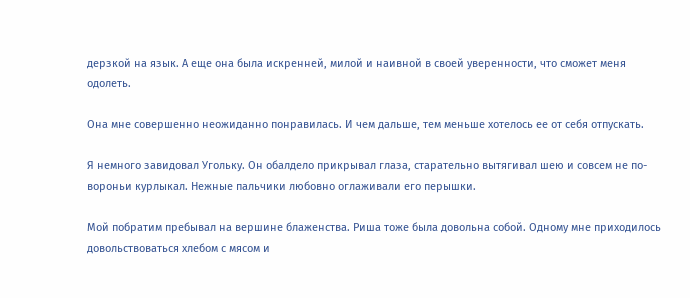дерзкой на язык. А еще она была искренней, милой и наивной в своей уверенности, что сможет меня одолеть.

Она мне совершенно неожиданно понравилась. И чем дальше, тем меньше хотелось ее от себя отпускать.

Я немного завидовал Угольку. Он обалдело прикрывал глаза, старательно вытягивал шею и совсем не по-вороньи курлыкал. Нежные пальчики любовно оглаживали его перышки.

Мой побратим пребывал на вершине блаженства. Риша тоже была довольна собой. Одному мне приходилось довольствоваться хлебом с мясом и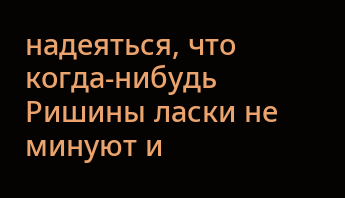надеяться, что когда-нибудь Ришины ласки не минуют и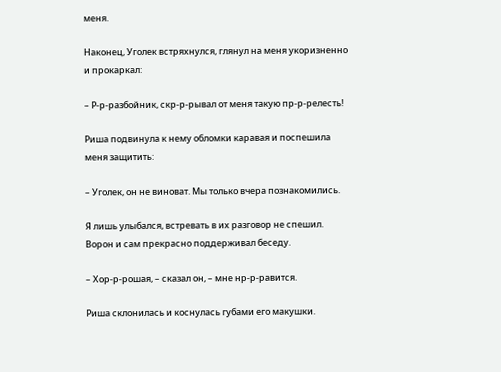меня.

Наконец, Уголек встряхнулся, глянул на меня укоризненно и прокаркал:

– Р-р-разбойник, скр-р-рывал от меня такую пр-р-релесть!

Риша подвинула к нему обломки каравая и поспешила меня защитить:

– Уголек, он не виноват. Мы только вчера познакомились.

Я лишь улыбался, встревать в их разговор не спешил. Ворон и сам прекрасно поддерживал беседу.

– Хор-р-рошая, – сказал он, – мне нр-р-равится.

Риша склонилась и коснулась губами его макушки.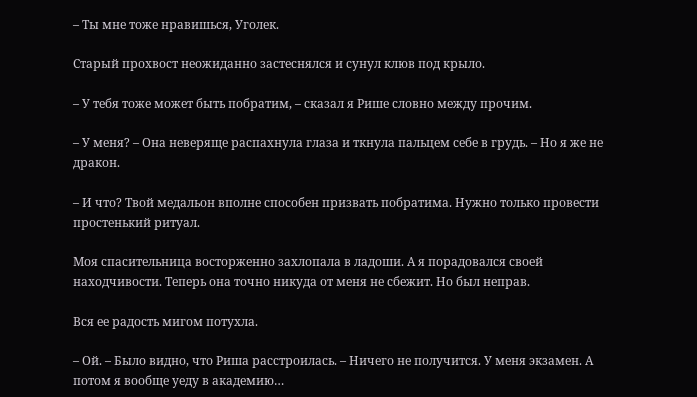– Ты мне тоже нравишься, Уголек.

Старый прохвост неожиданно застеснялся и сунул клюв под крыло.

– У тебя тоже может быть побратим, – сказал я Рише словно между прочим.

– У меня? – Она неверяще распахнула глаза и ткнула пальцем себе в грудь. – Но я же не дракон.

– И что? Твой медальон вполне способен призвать побратима. Нужно только провести простенький ритуал.

Моя спасительница восторженно захлопала в ладоши. А я порадовался своей находчивости. Теперь она точно никуда от меня не сбежит. Но был неправ.

Вся ее радость мигом потухла.

– Ой. – Было видно, что Риша расстроилась. – Ничего не получится. У меня экзамен. А потом я вообще уеду в академию…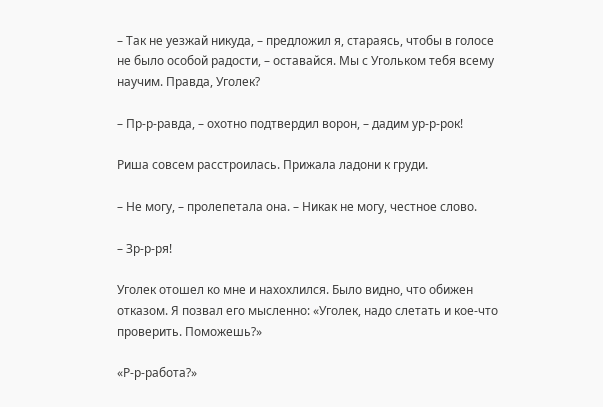– Так не уезжай никуда, – предложил я, стараясь, чтобы в голосе не было особой радости, – оставайся. Мы с Угольком тебя всему научим. Правда, Уголек?

– Пр-р-равда, – охотно подтвердил ворон, – дадим ур-р-рок!

Риша совсем расстроилась. Прижала ладони к груди.

– Не могу, – пролепетала она. – Никак не могу, честное слово.

– Зр-р-ря!

Уголек отошел ко мне и нахохлился. Было видно, что обижен отказом. Я позвал его мысленно: «Уголек, надо слетать и кое-что проверить. Поможешь?»

«Р-р-работа?»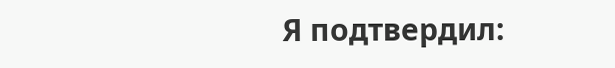Я подтвердил: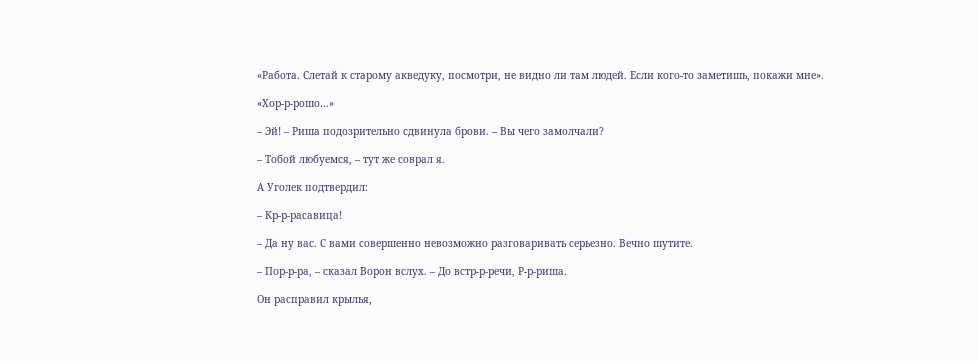«Работа. Слетай к старому акведуку, посмотри, не видно ли там людей. Если кого-то заметишь, покажи мне».

«Хор-р-рошо…»

– Эй! – Риша подозрительно сдвинула брови. – Вы чего замолчали?

– Тобой любуемся, – тут же соврал я.

А Уголек подтвердил:

– Кр-р-расавица!

– Да ну вас. С вами совершенно невозможно разговаривать серьезно. Вечно шутите.

– Пор-р-ра, – сказал Ворон вслух. – До встр-р-речи, Р-р-риша.

Он расправил крылья,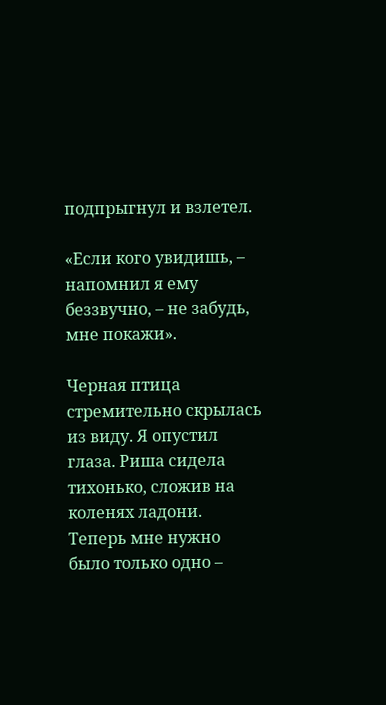подпрыгнул и взлетел.

«Если кого увидишь, – напомнил я ему беззвучно, – не забудь, мне покажи».

Черная птица стремительно скрылась из виду. Я опустил глаза. Риша сидела тихонько, сложив на коленях ладони. Теперь мне нужно было только одно –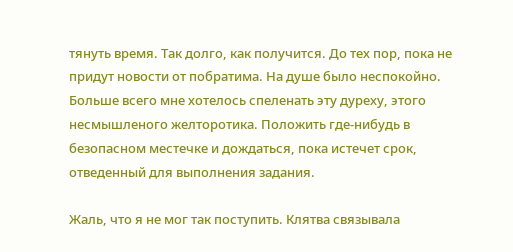тянуть время. Так долго, как получится. До тех пор, пока не придут новости от побратима. На душе было неспокойно. Больше всего мне хотелось спеленать эту дуреху, этого несмышленого желторотика. Положить где-нибудь в безопасном местечке и дождаться, пока истечет срок, отведенный для выполнения задания.

Жаль, что я не мог так поступить. Клятва связывала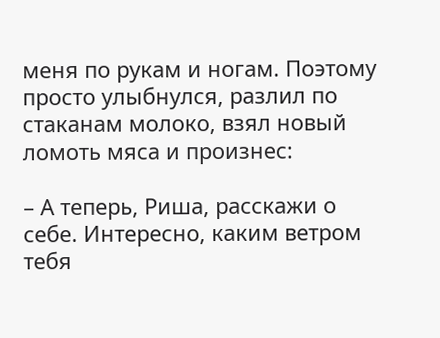меня по рукам и ногам. Поэтому просто улыбнулся, разлил по стаканам молоко, взял новый ломоть мяса и произнес:

– А теперь, Риша, расскажи о себе. Интересно, каким ветром тебя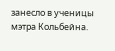занесло в ученицы мэтра Кольбейна.